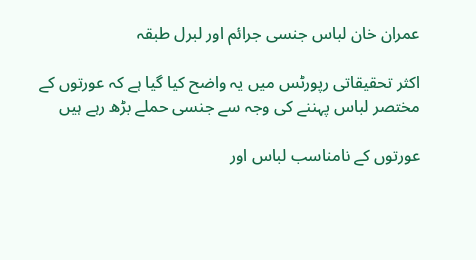عمران خان لباس جنسی جرائم اور لبرل طبقہ

اکثر تحقیقاتی رپورٹس میں یہ واضح کیا گیا ہے کہ عورتوں کے مختصر لباس پہننے کی وجہ سے جنسی حملے بڑھ رہے ہیں

عورتوں کے نامناسب لباس اور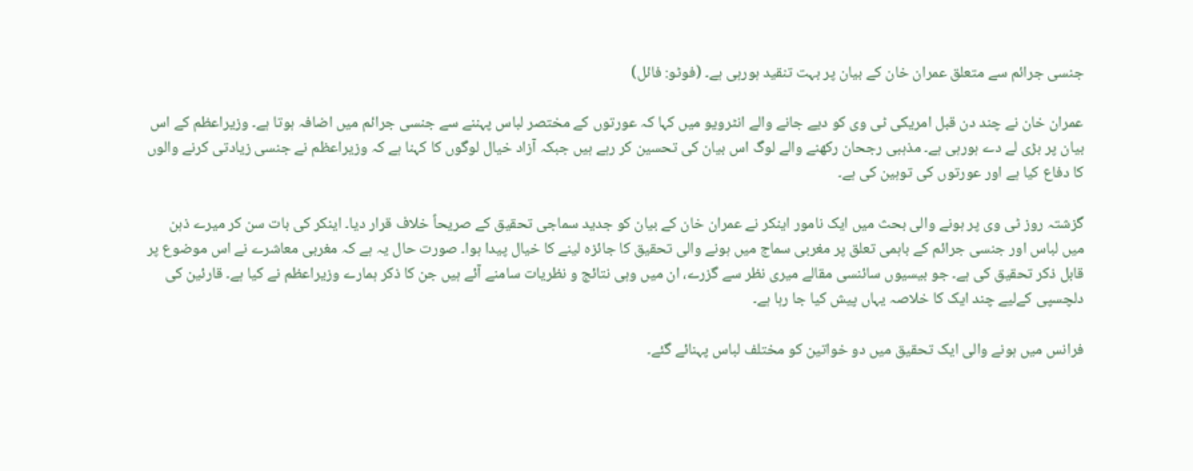جنسی جرائم سے متعلق عمران خان کے بیان پر بہت تنقید ہورہی ہے۔ (فوٹو: فائل)

عمران خان نے چند دن قبل امریکی ٹی وی کو دیے جانے والے انٹرویو میں کہا کہ عورتوں کے مختصر لباس پہننے سے جنسی جرائم میں اضافہ ہوتا ہے۔ وزیراعظم کے اس بیان پر بڑی لے دے ہورہی ہے۔ مذہبی رجحان رکھنے والے لوگ اس بیان کی تحسین کر رہے ہیں جبکہ آزاد خیال لوگوں کا کہنا ہے کہ وزیراعظم نے جنسی زیادتی کرنے والوں کا دفاع کیا ہے اور عورتوں کی توہین کی ہے۔

گزشتہ روز ٹی وی پر ہونے والی بحث میں ایک نامور اینکر نے عمران خان کے بیان کو جدید سماجی تحقیق کے صریحاً خلاف قرار دیا۔ اینکر کی بات سن کر میرے ذہن میں لباس اور جنسی جرائم کے باہمی تعلق پر مغربی سماج میں ہونے والی تحقیق کا جائزہ لینے کا خیال پیدا ہوا۔ صورت حال یہ ہے کہ مغربی معاشرے نے اس موضوع پر قابل ذکر تحقیق کی ہے۔ جو بیسیوں سائنسی مقالے میری نظر سے گزرے، ان میں وہی نتائج و نظریات سامنے آئے ہیں جن کا ذکر ہمارے وزیراعظم نے کیا ہے۔ قارئین کی دلچسپی کےلیے چند ایک کا خلاصہ یہاں پیش کیا جا رہا ہے۔

فرانس میں ہونے والی ایک تحقیق میں دو خواتین کو مختلف لباس پہنائے گئے۔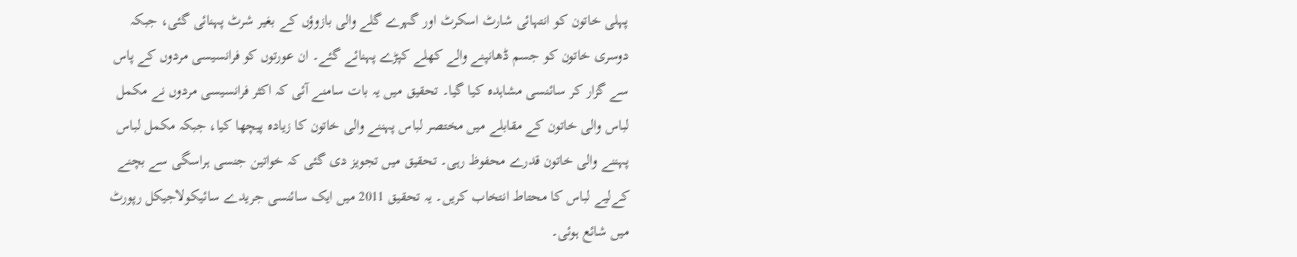پہلی خاتون کو انتہائی شارٹ اسکرٹ اور گہرے گلے والی بازوؤں کے بغیر شرٹ پہنائی گئی، جبکہ دوسری خاتون کو جسم ڈھانپنے والے کھلے کپڑے پہنائے گئے۔ ان عورتوں کو فرانسیسی مردوں کے پاس سے گزار کر سائنسی مشاہدہ کیا گیا۔ تحقیق میں یہ بات سامنے آئی کہ اکثر فرانسیسی مردوں نے مکمل لباس والی خاتون کے مقابلے میں مختصر لباس پہننے والی خاتون کا زیادہ پیچھا کیا، جبکہ مکمل لباس پہننے والی خاتون قدرے محفوظ رہی۔ تحقیق میں تجویز دی گئی کہ خواتین جنسی ہراسگی سے بچنے کےلیے لباس کا محتاط انتخاب کریں۔ یہ تحقیق 2011 میں ایک سائنسی جریدے سائیکولاجیکل رپورٹ میں شائع ہوئی۔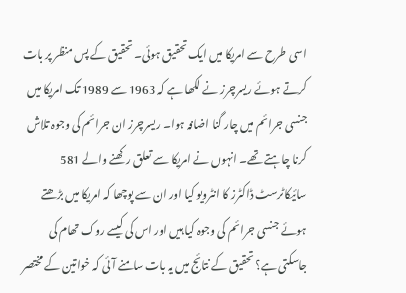اسی طرح سے امریکا میں ایک تحقیق ہوئی۔ تحقیق کے پس منظر پر بات کرتے ہوئے ریسرچرز نے لکھا ہے کہ 1963 سے 1989 تک امریکا میں جنسی جرائم میں چار گنا اضافہ ہوا۔ ریسرچرز ان جرائم کی وجوہ تلاش کرنا چاہتے تھے۔ انہوں نے امریکا سے تعلق رکھنے والے 581 سائیکاٹرسٹ ڈاکٹرز کا انٹرویو کیا اور ان سے پوچھا کہ امریکا میں بڑھتے ہوئے جنسی جرائم کی وجوہ کیا ہیں اور اس کی کیسے روک تھام کی جاسکتی ہے؟ تحقیق کے نتائج میں یہ بات سامنے آئی کہ خواتین کے مختصر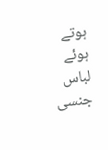ہوتے ہوئے لباس جنسی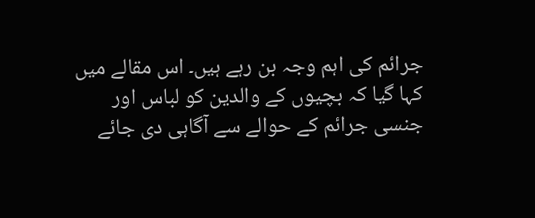جرائم کی اہم وجہ بن رہے ہیں۔ اس مقالے میں کہا گیا کہ بچیوں کے والدین کو لباس اور جنسی جرائم کے حوالے سے آگاہی دی جائے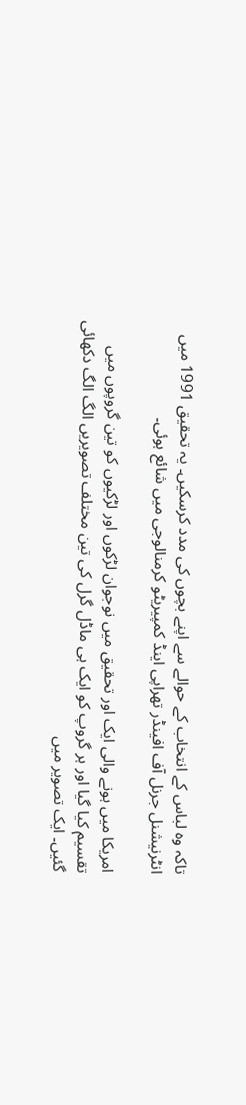تاکہ وہ لباس کے انتخاب کے حوالے سے اپنے بچوں کی مدد کرسکیں۔ یہ تحقیق 1991 میں انٹرنیشنل جرنل آف افینڈر تھراپی اینڈ کمپیریٹو کرمنالوجی میں شائع ہوئی۔

امریکا میں ہونے والی ایک اور تحقیق میں نوجوان لڑکوں اور لڑکیوں کو تین گروپوں میں تقسیم کیا گیا اور ہر گروپ کو ایک ہی ماڈل گرل کی تین مختلف تصویریں الگ الگ دکھائی گئیں۔ ایک تصویر میں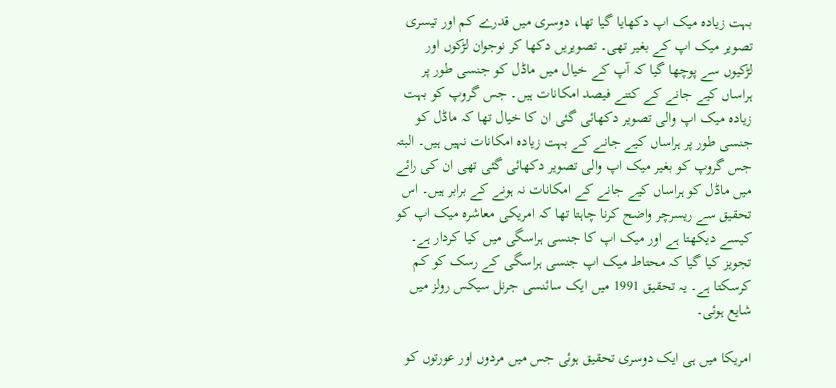بہت زیادہ میک اپ دکھایا گیا تھا، دوسری میں قدرے کم اور تیسری تصویر میک اپ کے بغیر تھی۔ تصویریں دکھا کر نوجوان لڑکوں اور لڑکیوں سے پوچھا گیا کہ آپ کے خیال میں ماڈل کو جنسی طور پر ہراساں کیے جانے کے کتنے فیصد امکانات ہیں۔ جس گروپ کو بہت زیادہ میک اپ والی تصویر دکھائی گئی ان کا خیال تھا کہ ماڈل کو جنسی طور پر ہراساں کیے جانے کے بہت زیادہ امکانات نہیں ہیں۔ البتہ جس گروپ کو بغیر میک اپ والی تصویر دکھائی گئی تھی ان کی رائے میں ماڈل کو ہراساں کیے جانے کے امکانات نہ ہونے کے برابر ہیں۔ اس تحقیق سے ریسرچر واضح کرنا چاہتا تھا کہ امریکی معاشرہ میک اپ کو کیسے دیکھتا ہے اور میک اپ کا جنسی ہراسگی میں کیا کردار ہے۔ تجویز کیا گیا کہ محتاط میک اپ جنسی ہراسگی کے رسک کو کم کرسکتا ہے۔ یہ تحقیق 1991 میں ایک سائنسی جرنل سیکس رولز میں شایع ہوئی۔

امریکا میں ہی ایک دوسری تحقیق ہوئی جس میں مردوں اور عورتوں کو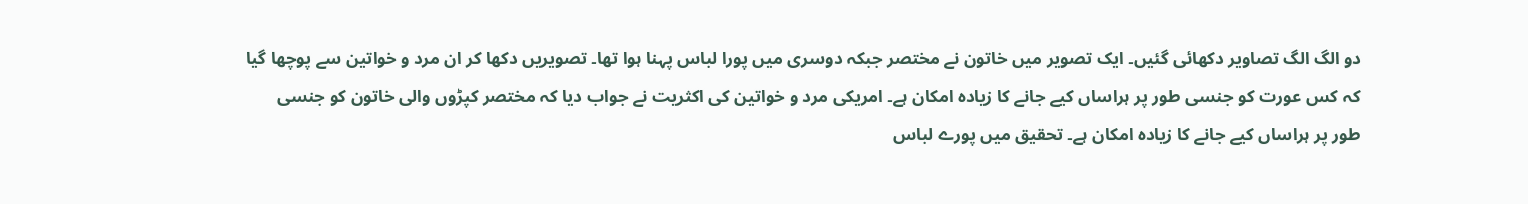دو الگ الگ تصاویر دکھائی گئیں۔ ایک تصویر میں خاتون نے مختصر جبکہ دوسری میں پورا لباس پہنا ہوا تھا۔ تصویریں دکھا کر ان مرد و خواتین سے پوچھا گیا کہ کس عورت کو جنسی طور پر ہراساں کیے جانے کا زیادہ امکان ہے۔ امریکی مرد و خواتین کی اکثریت نے جواب دیا کہ مختصر کپڑوں والی خاتون کو جنسی طور پر ہراساں کیے جانے کا زیادہ امکان ہے۔ تحقیق میں پورے لباس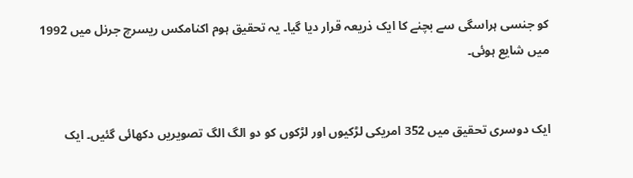کو جنسی ہراسگی سے بچنے کا ایک ذریعہ قرار دیا گیا۔ یہ تحقیق ہوم اکنامکس ریسرچ جرنل میں 1992 میں شایع ہوئی۔


ایک دوسری تحقیق میں 352 امریکی لڑکیوں اور لڑکوں کو دو الگ الگ تصویریں دکھائی گئیں۔ ایک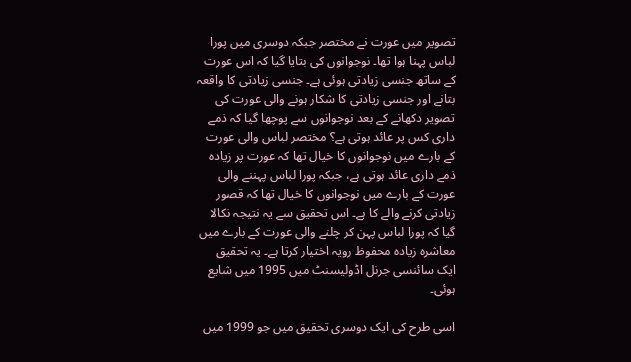تصویر میں عورت نے مختصر جبکہ دوسری میں پورا لباس پہنا ہوا تھا۔ نوجوانوں کی بتایا گیا کہ اس عورت کے ساتھ جنسی زیادتی ہوئی ہے۔ جنسی زیادتی کا واقعہ بتانے اور جنسی زیادتی کا شکار ہونے والی عورت کی تصویر دکھانے کے بعد نوجوانوں سے پوچھا گیا کہ ذمے داری کس پر عائد ہوتی ہے؟ مختصر لباس والی عورت کے بارے میں نوجوانوں کا خیال تھا کہ عورت پر زیادہ ذمے داری عائد ہوتی ہے، جبکہ پورا لباس پہننے والی عورت کے بارے میں نوجوانوں کا خیال تھا کہ قصور زیادتی کرنے والے کا ہے۔ اس تحقیق سے یہ نتیجہ نکالا گیا کہ پورا لباس پہن کر چلنے والی عورت کے بارے میں معاشرہ زیادہ محفوظ رویہ اختیار کرتا ہے۔ یہ تحقیق ایک سائنسی جرنل اڈولیسنٹ میں 1995 میں شایع ہوئی۔

اسی طرح کی ایک دوسری تحقیق میں جو 1999 میں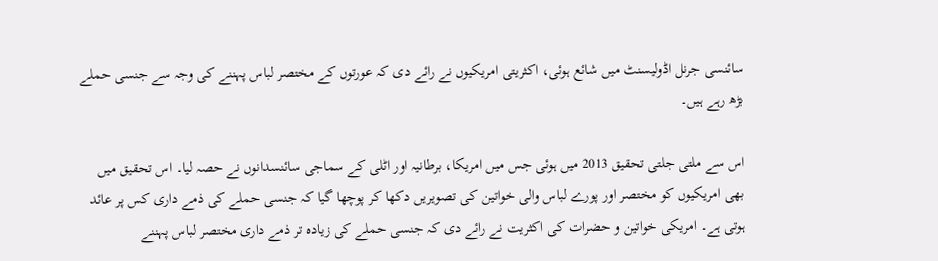سائنسی جرنل اڈولیسنٹ میں شائع ہوئی، اکثریتی امریکیوں نے رائے دی کہ عورتوں کے مختصر لباس پہننے کی وجہ سے جنسی حملے بڑھ رہے ہیں۔

اس سے ملتی جلتی تحقیق 2013 میں ہوئی جس میں امریکا، برطانیہ اور اٹلی کے سماجی سائنسدانوں نے حصہ لیا۔ اس تحقیق میں بھی امریکیوں کو مختصر اور پورے لباس والی خواتین کی تصویریں دکھا کر پوچھا گیا کہ جنسی حملے کی ذمے داری کس پر عائد ہوتی ہے۔ امریکی خواتین و حضرات کی اکثریت نے رائے دی کہ جنسی حملے کی زیادہ تر ذمے داری مختصر لباس پہننے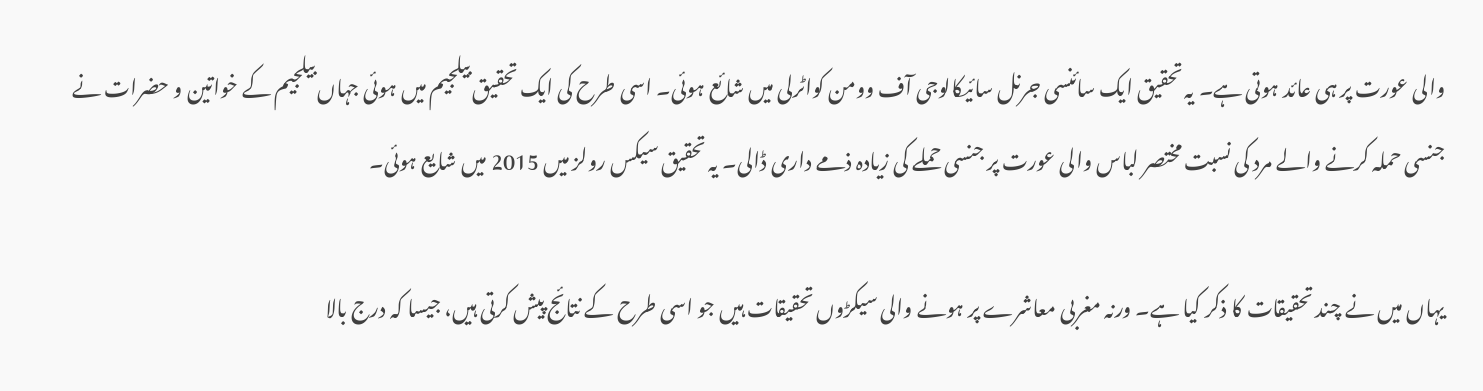والی عورت پر ہی عائد ہوتی ہے۔ یہ تحقیق ایک سائنسی جرنل سائیکالوجی آف وومن کواٹرلی میں شائع ہوئی۔ اسی طرح کی ایک تحقیق بیلجیم میں ہوئی جہاں بیلجیم کے خواتین و حضرات نے جنسی حملہ کرنے والے مرد کی نسبت مختصر لباس والی عورت پر جنسی حملے کی زیادہ ذمے داری ڈالی۔ یہ تحقیق سیکس رولز میں 2015 میں شایع ہوئی۔

یہاں میں نے چند تحقیقات کا ذکر کیا ہے۔ ورنہ مغربی معاشرے پر ہونے والی سیکڑوں تحقیقات ہیں جو اسی طرح کے نتائج پیش کرتی ہیں، جیسا کہ درج بالا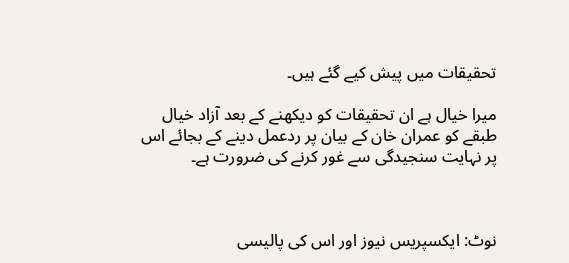تحقیقات میں پیش کیے گئے ہیں۔

میرا خیال ہے ان تحقیقات کو دیکھنے کے بعد آزاد خیال طبقے کو عمران خان کے بیان پر ردعمل دینے کے بجائے اس پر نہایت سنجیدگی سے غور کرنے کی ضرورت ہے۔



نوٹ: ایکسپریس نیوز اور اس کی پالیسی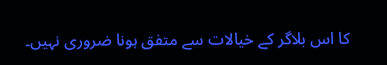کا اس بلاگر کے خیالات سے متفق ہونا ضروری نہیں۔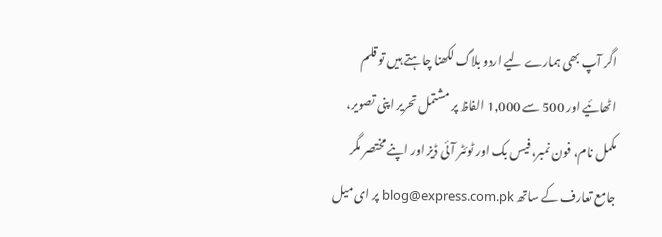اگر آپ بھی ہمارے لیے اردو بلاگ لکھنا چاہتے ہیں تو قلم اٹھائیے اور 500 سے 1,000 الفاظ پر مشتمل تحریر اپنی تصویر، مکمل نام، فون نمبر، فیس بک اور ٹوئٹر آئی ڈیز اور اپنے مختصر مگر جامع تعارف کے ساتھ blog@express.com.pk پر ای میل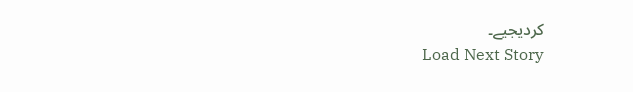کردیجیے۔
Load Next Story